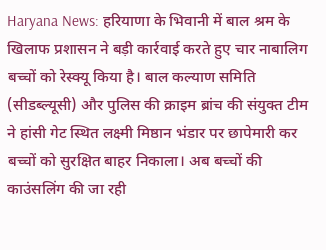Haryana News: हरियाणा के भिवानी में बाल श्रम के खिलाफ प्रशासन ने बड़ी कार्रवाई करते हुए चार नाबालिग बच्चों को रेस्क्यू किया है। बाल कल्याण समिति (सीडब्ल्यूसी) और पुलिस की क्राइम ब्रांच की संयुक्त टीम ने हांसी गेट स्थित लक्ष्मी मिष्ठान भंडार पर छापेमारी कर बच्चों को सुरक्षित बाहर निकाला। अब बच्चों की काउंसलिंग की जा रही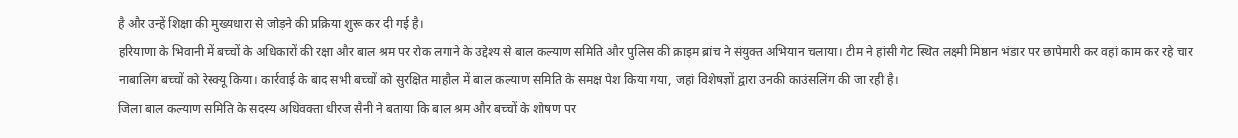है और उन्हें शिक्षा की मुख्यधारा से जोड़ने की प्रक्रिया शुरू कर दी गई है।
हरियाणा के भिवानी में बच्चों के अधिकारों की रक्षा और बाल श्रम पर रोक लगाने के उद्देश्य से बाल कल्याण समिति और पुलिस की क्राइम ब्रांच ने संयुक्त अभियान चलाया। टीम ने हांसी गेट स्थित लक्ष्मी मिष्ठान भंडार पर छापेमारी कर वहां काम कर रहे चार नाबालिग बच्चों को रेस्क्यू किया। कार्रवाई के बाद सभी बच्चों को सुरक्षित माहौल में बाल कल्याण समिति के समक्ष पेश किया गया, जहां विशेषज्ञों द्वारा उनकी काउंसलिंग की जा रही है।
जिला बाल कल्याण समिति के सदस्य अधिवक्ता धीरज सैनी ने बताया कि बाल श्रम और बच्चों के शोषण पर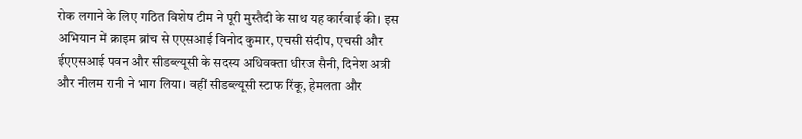रोक लगाने के लिए गठित विशेष टीम ने पूरी मुस्तैदी के साथ यह कार्रवाई की। इस अभियान में क्राइम ब्रांच से एएसआई विनोद कुमार, एचसी संदीप, एचसी और ईएएसआई पवन और सीडब्ल्यूसी के सदस्य अधिवक्ता धीरज सैनी, दिनेश अत्री और नीलम रानी ने भाग लिया। वहीं सीडब्ल्यूसी स्टाफ रिंकू, हेमलता और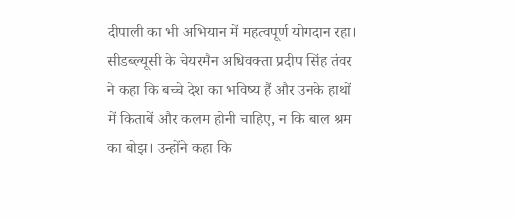दीपाली का भी अभियान में महत्वपूर्ण योगदान रहा।
सीडब्ल्यूसी के चेयरमैन अधिवक्ता प्रदीप सिंह तंवर ने कहा कि बच्चे देश का भविष्य हैं और उनके हाथों में किताबें और कलम होनी चाहिए, न कि बाल श्रम का बोझ। उन्होंने कहा कि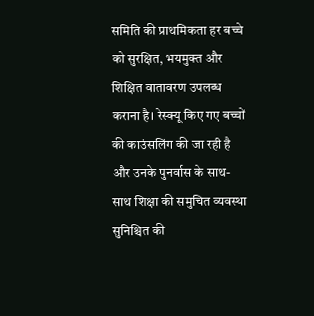समिति की प्राथमिकता हर बच्चे को सुरक्षित, भयमुक्त और शिक्षित वातावरण उपलब्ध कराना है। रेस्क्यू किए गए बच्चों की काउंसलिंग की जा रही है और उनके पुनर्वास के साथ-साथ शिक्षा की समुचित व्यवस्था सुनिश्चित की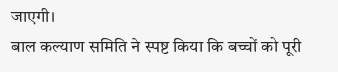जाएगी।
बाल कल्याण समिति ने स्पष्ट किया कि बच्चों को पूरी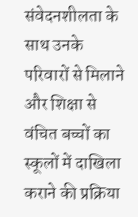संवेदनशीलता के साथ उनके परिवारों से मिलाने और शिक्षा से वंचित बच्चों का स्कूलों में दाखिला कराने की प्रक्रिया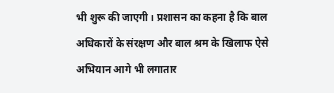भी शुरू की जाएगी। प्रशासन का कहना है कि बाल अधिकारों के संरक्षण और बाल श्रम के खिलाफ ऐसे अभियान आगे भी लगातार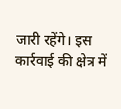जारी रहेंगे। इस कार्रवाई की क्षेत्र में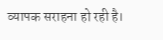व्यापक सराहना हो रही है।